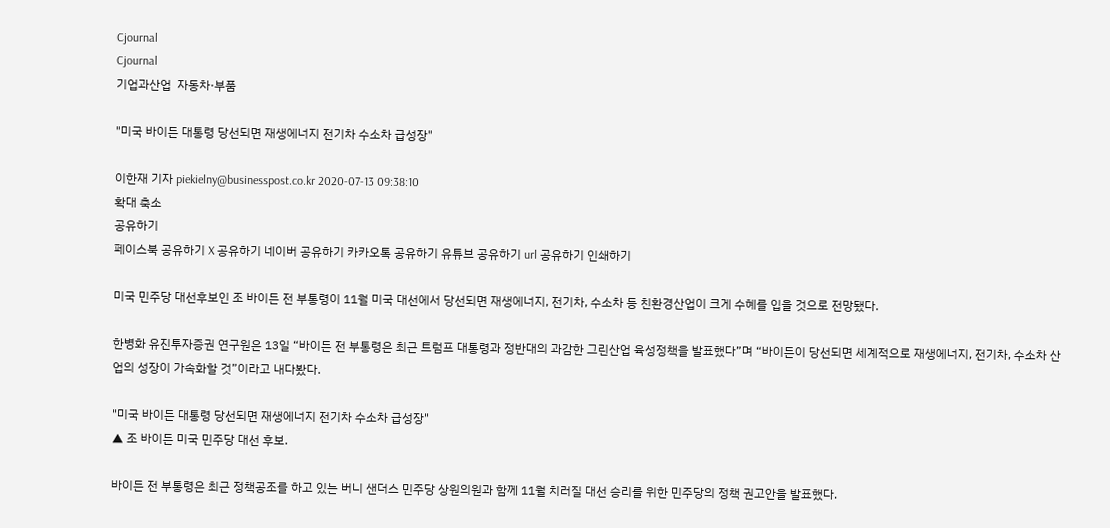Cjournal
Cjournal
기업과산업  자동차·부품

"미국 바이든 대통령 당선되면 재생에너지 전기차 수소차 급성장"

이한재 기자 piekielny@businesspost.co.kr 2020-07-13 09:38:10
확대 축소
공유하기
페이스북 공유하기 X 공유하기 네이버 공유하기 카카오톡 공유하기 유튜브 공유하기 url 공유하기 인쇄하기

미국 민주당 대선후보인 조 바이든 전 부통령이 11월 미국 대선에서 당선되면 재생에너지, 전기차, 수소차 등 친환경산업이 크게 수혜를 입을 것으로 전망됐다.

한병화 유진투자증권 연구원은 13일 “바이든 전 부통령은 최근 트럼프 대통령과 정반대의 과감한 그린산업 육성정책을 발표했다”며 “바이든이 당선되면 세계적으로 재생에너지, 전기차, 수소차 산업의 성장이 가속화할 것”이라고 내다봤다.

"미국 바이든 대통령 당선되면 재생에너지 전기차 수소차 급성장"
▲ 조 바이든 미국 민주당 대선 후보.

바이든 전 부통령은 최근 정책공조를 하고 있는 버니 샌더스 민주당 상원의원과 함께 11월 치러질 대선 승리를 위한 민주당의 정책 권고안을 발표했다.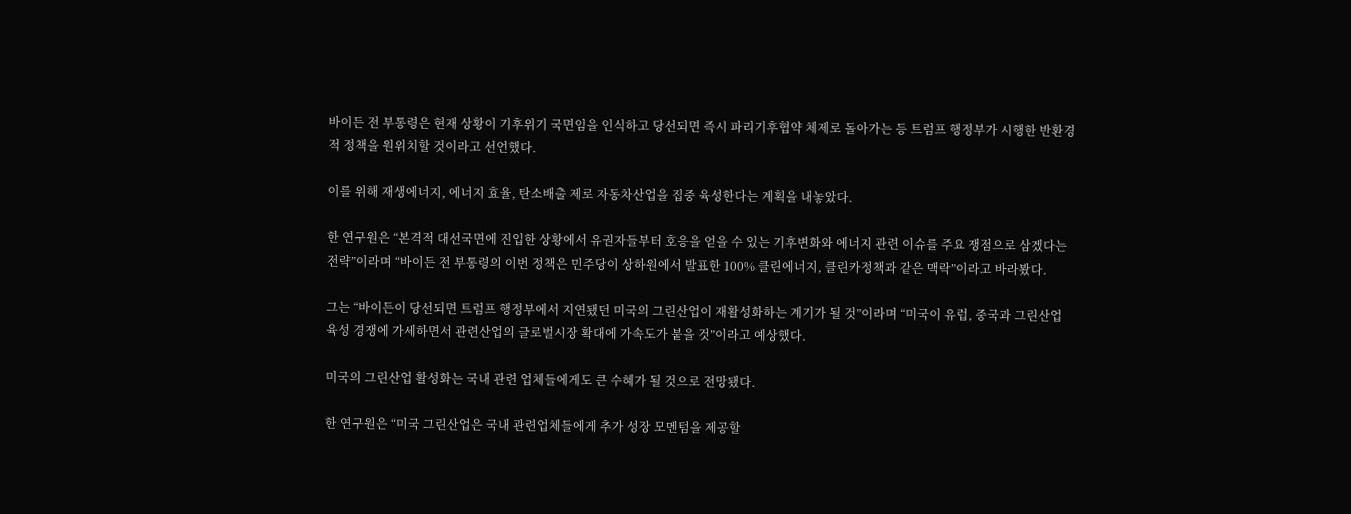바이든 전 부통령은 현재 상황이 기후위기 국면임을 인식하고 당선되면 즉시 파리기후협약 체제로 돌아가는 등 트럼프 행정부가 시행한 반환경적 정책을 원위치할 것이라고 선언했다.

이를 위해 재생에너지, 에너지 효율, 탄소배출 제로 자동차산업을 집중 육성한다는 계획을 내놓았다.

한 연구원은 “본격적 대선국면에 진입한 상황에서 유권자들부터 호응을 얻을 수 있는 기후변화와 에너지 관련 이슈를 주요 쟁점으로 삼겠다는 전략”이라며 “바이든 전 부통령의 이번 정책은 민주당이 상하원에서 발표한 100% 클린에너지, 클린카정책과 같은 맥락”이라고 바라봤다.

그는 “바이든이 당선되면 트럼프 행정부에서 지연됐던 미국의 그린산업이 재활성화하는 계기가 될 것”이라며 “미국이 유럽, 중국과 그린산업 육성 경쟁에 가세하면서 관련산업의 글로벌시장 확대에 가속도가 붙을 것”이라고 예상했다.

미국의 그린산업 활성화는 국내 관련 업체들에게도 큰 수혜가 될 것으로 전망됐다.

한 연구원은 “미국 그린산업은 국내 관련업체들에게 추가 성장 모멘텀을 제공할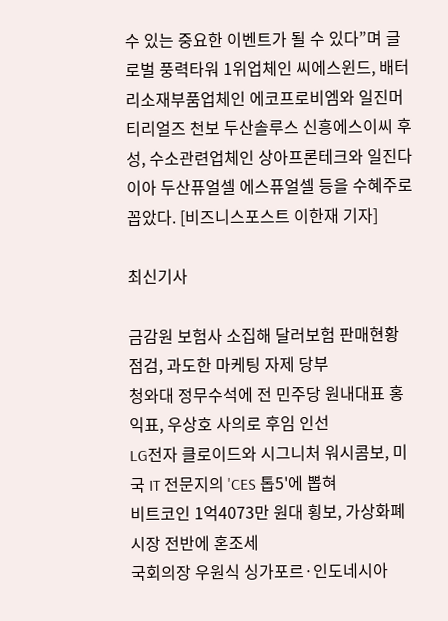수 있는 중요한 이벤트가 될 수 있다”며 글로벌 풍력타워 1위업체인 씨에스윈드, 배터리소재부품업체인 에코프로비엠와 일진머티리얼즈 천보 두산솔루스 신흥에스이씨 후성, 수소관련업체인 상아프론테크와 일진다이아 두산퓨얼셀 에스퓨얼셀 등을 수혜주로 꼽았다. [비즈니스포스트 이한재 기자]

최신기사

금감원 보험사 소집해 달러보험 판매현황 점검, 과도한 마케팅 자제 당부
청와대 정무수석에 전 민주당 원내대표 홍익표, 우상호 사의로 후임 인선
LG전자 클로이드와 시그니처 워시콤보, 미국 IT 전문지의 'CES 톱5'에 뽑혀
비트코인 1억4073만 원대 횡보, 가상화폐 시장 전반에 혼조세
국회의장 우원식 싱가포르·인도네시아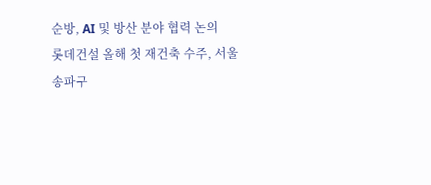순방, AI 및 방산 분야 협력 논의
롯데건설 올해 첫 재건축 수주, 서울 송파구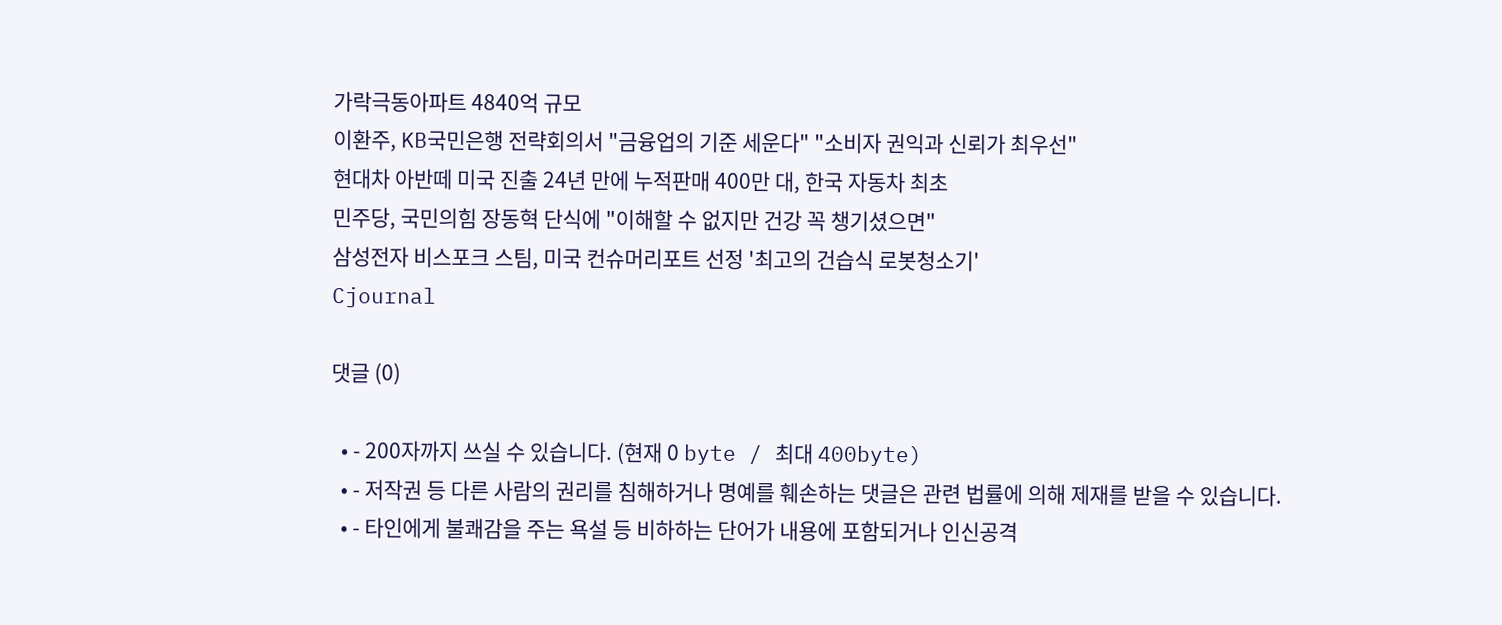가락극동아파트 4840억 규모
이환주, KB국민은행 전략회의서 "금융업의 기준 세운다" "소비자 권익과 신뢰가 최우선"
현대차 아반떼 미국 진출 24년 만에 누적판매 400만 대, 한국 자동차 최초
민주당, 국민의힘 장동혁 단식에 "이해할 수 없지만 건강 꼭 챙기셨으면"
삼성전자 비스포크 스팀, 미국 컨슈머리포트 선정 '최고의 건습식 로봇청소기'
Cjournal

댓글 (0)

  • - 200자까지 쓰실 수 있습니다. (현재 0 byte / 최대 400byte)
  • - 저작권 등 다른 사람의 권리를 침해하거나 명예를 훼손하는 댓글은 관련 법률에 의해 제재를 받을 수 있습니다.
  • - 타인에게 불쾌감을 주는 욕설 등 비하하는 단어가 내용에 포함되거나 인신공격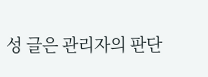성 글은 관리자의 판단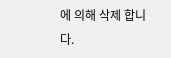에 의해 삭제 합니다.